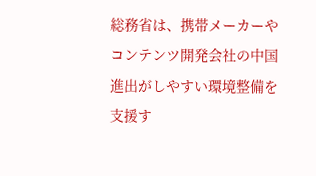総務省は、携帯メーカーやコンテンツ開発会社の中国進出がしやすい環境整備を支援す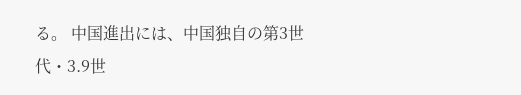る。 中国進出には、中国独自の第3世代・3.9世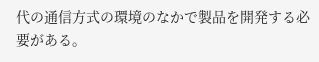代の通信方式の環境のなかで製品を開発する必要がある。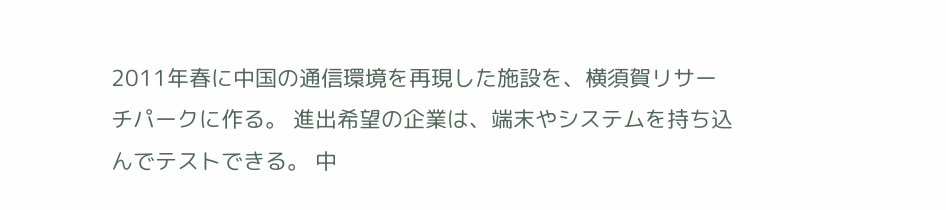2011年春に中国の通信環境を再現した施設を、横須賀リサーチパークに作る。 進出希望の企業は、端末やシステムを持ち込んでテストできる。 中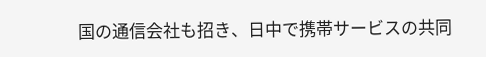国の通信会社も招き、日中で携帯サービスの共同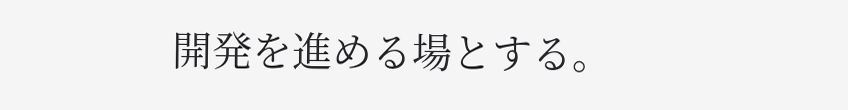開発を進める場とする。